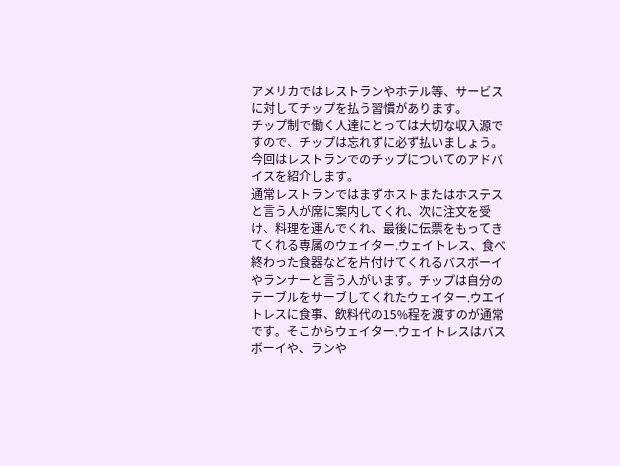アメリカではレストランやホテル等、サービスに対してチップを払う習慣があります。
チップ制で働く人達にとっては大切な収入源ですので、チップは忘れずに必ず払いましょう。
今回はレストランでのチップについてのアドバイスを紹介します。
通常レストランではまずホストまたはホステスと言う人が席に案内してくれ、次に注文を受け、料理を運んでくれ、最後に伝票をもってきてくれる専属のウェイター.ウェイトレス、食べ終わった食器などを片付けてくれるバスボーイやランナーと言う人がいます。チップは自分のテーブルをサーブしてくれたウェイター.ウエイトレスに食事、飲料代の15%程を渡すのが通常です。そこからウェイター.ウェイトレスはバスボーイや、ランや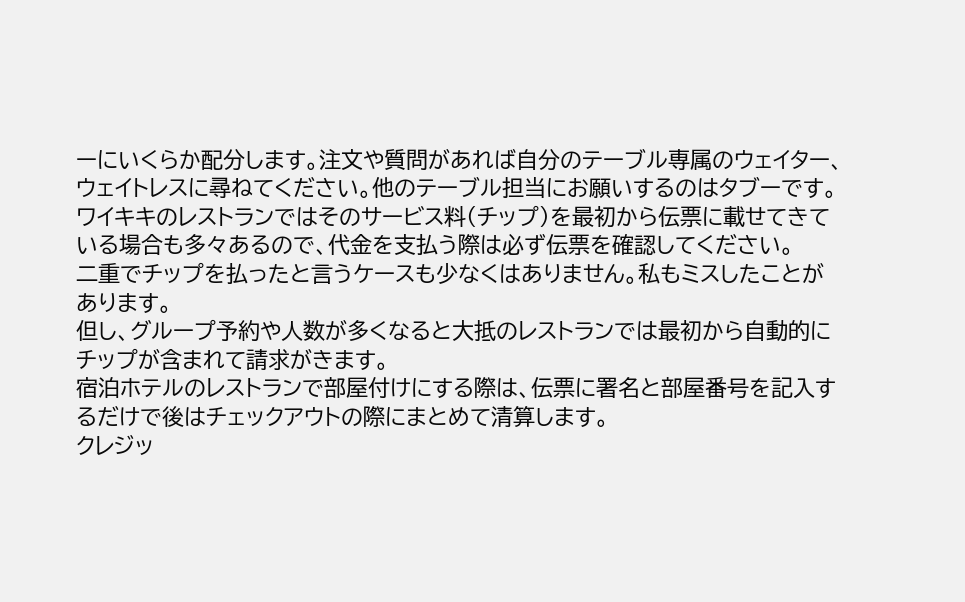ーにいくらか配分します。注文や質問があれば自分のテーブル専属のウェイター、ウェイトレスに尋ねてください。他のテーブル担当にお願いするのはタブーです。
ワイキキのレストランではそのサービス料(チップ)を最初から伝票に載せてきている場合も多々あるので、代金を支払う際は必ず伝票を確認してください。
二重でチップを払ったと言うケースも少なくはありません。私もミスしたことがあります。
但し、グループ予約や人数が多くなると大抵のレストランでは最初から自動的にチップが含まれて請求がきます。
宿泊ホテルのレストランで部屋付けにする際は、伝票に署名と部屋番号を記入するだけで後はチェックアウトの際にまとめて清算します。
クレジッ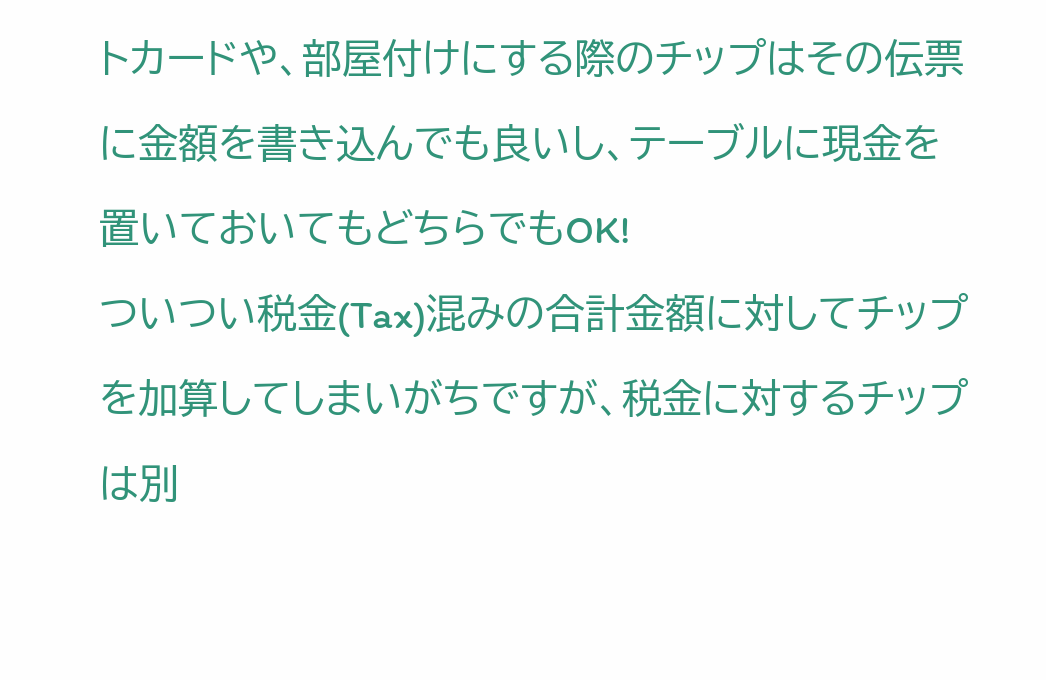トカードや、部屋付けにする際のチップはその伝票に金額を書き込んでも良いし、テーブルに現金を置いておいてもどちらでもOK!
ついつい税金(Tax)混みの合計金額に対してチップを加算してしまいがちですが、税金に対するチップは別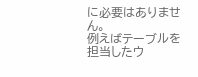に必要はありません。
例えばテーブルを担当したウ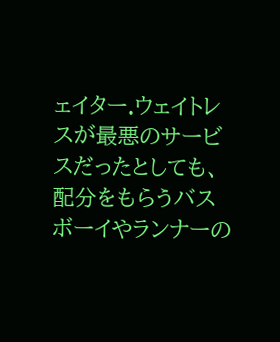ェイター.ウェイトレスが最悪のサービスだったとしても、配分をもらうバスボーイやランナーの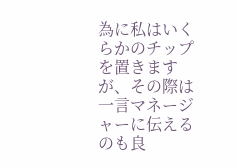為に私はいくらかのチップを置きますが、その際は一言マネージャーに伝えるのも良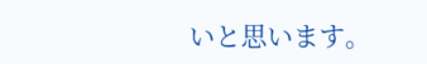いと思います。